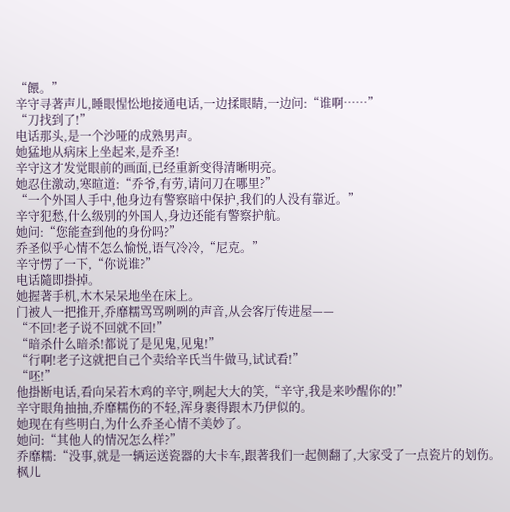“餵。”
辛守寻著声儿,睡眼惺忪地接通电话,一边揉眼睛,一边问:“谁啊……”
“刀找到了!”
电话那头,是一个沙哑的成熟男声。
她猛地从病床上坐起来,是乔圣!
辛守这才发觉眼前的画面,已经重新变得清晰明亮。
她忍住激动,寒暄道:“乔爷,有劳,请问刀在哪里?”
“一个外国人手中,他身边有警察暗中保护,我们的人没有靠近。”
辛守犯愁,什么级別的外国人,身边还能有警察护航。
她问:“您能查到他的身份吗?”
乔圣似乎心情不怎么愉悦,语气冷冷,“尼克。”
辛守愣了一下,“你说谁?”
电话隨即掛掉。
她握著手机,木木呆呆地坐在床上。
门被人一把推开,乔靡糯骂骂咧咧的声音,从会客厅传进屋——
“不回!老子说不回就不回!”
“暗杀什么暗杀!都说了是见鬼,见鬼!”
“行啊!老子这就把自己个卖给辛氏当牛做马,试试看!”
“呸!”
他掛断电话,看向呆若木鸡的辛守,咧起大大的笑,“辛守,我是来吵醒你的!”
辛守眼角抽抽,乔靡糯伤的不轻,浑身裹得跟木乃伊似的。
她现在有些明白,为什么乔圣心情不美妙了。
她问:“其他人的情况怎么样?”
乔靡糯:“没事,就是一辆运送瓷器的大卡车,跟著我们一起侧翻了,大家受了一点瓷片的划伤。枫儿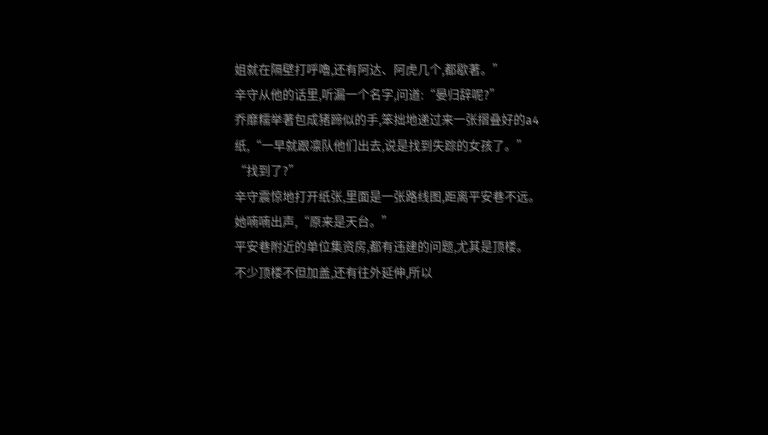姐就在隔壁打呼嚕,还有阿达、阿虎几个,都歇著。”
辛守从他的话里,听漏一个名字,问道:“晏归辞呢?”
乔靡糯举著包成猪蹄似的手,笨拙地递过来一张摺叠好的a4纸,“一早就跟凛队他们出去,说是找到失踪的女孩了。”
“找到了?”
辛守震惊地打开纸张,里面是一张路线图,距离平安巷不远。
她喃喃出声,“原来是天台。”
平安巷附近的单位集资房,都有违建的问题,尤其是顶楼。
不少顶楼不但加盖,还有往外延伸,所以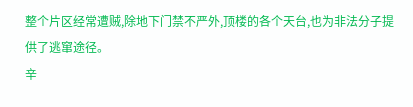整个片区经常遭贼,除地下门禁不严外,顶楼的各个天台,也为非法分子提供了逃窜途径。
辛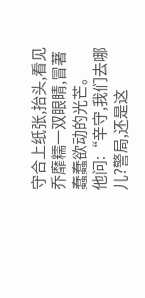守合上纸张,抬头,看见乔靡糯一双眼睛,冒著蠢蠢欲动的光芒。
他问:“辛守,我们去哪儿?警局,还是这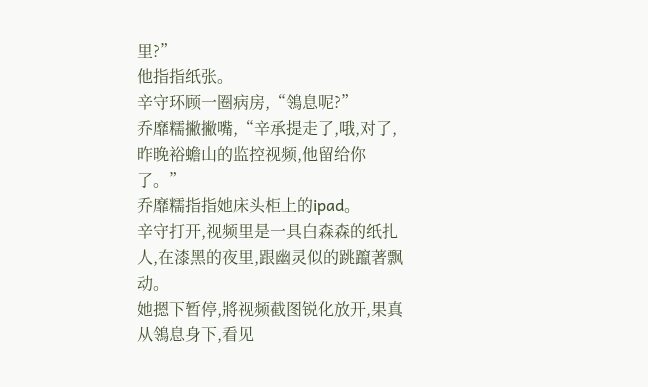里?”
他指指纸张。
辛守环顾一圈病房,“鴒息呢?”
乔靡糯撇撇嘴,“辛承提走了,哦,对了,昨晚裕蟾山的监控视频,他留给你了。”
乔靡糯指指她床头柜上的ipad。
辛守打开,视频里是一具白森森的纸扎人,在漆黑的夜里,跟幽灵似的跳躥著飘动。
她摁下暂停,將视频截图锐化放开,果真从鴒息身下,看见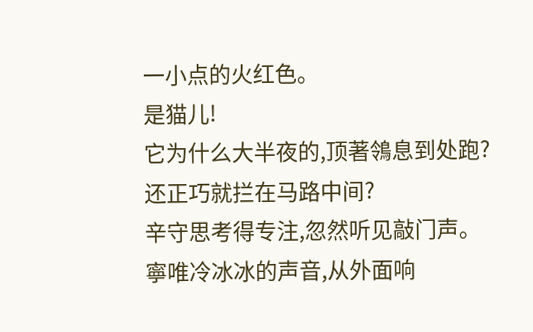一小点的火红色。
是猫儿!
它为什么大半夜的,顶著鴒息到处跑?
还正巧就拦在马路中间?
辛守思考得专注,忽然听见敲门声。
寧唯冷冰冰的声音,从外面响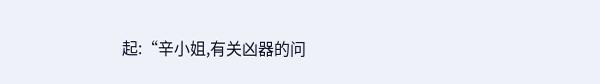起:“辛小姐,有关凶器的问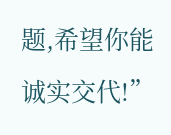题,希望你能诚实交代!”